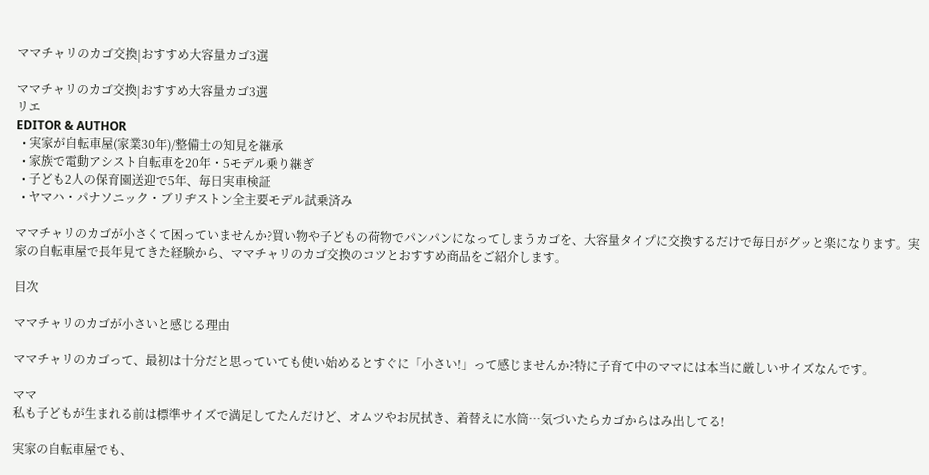ママチャリのカゴ交換|おすすめ大容量カゴ3選

ママチャリのカゴ交換|おすすめ大容量カゴ3選
リエ
EDITOR & AUTHOR
  • 実家が自転車屋(家業30年)/整備士の知見を継承
  • 家族で電動アシスト自転車を20年・5モデル乗り継ぎ
  • 子ども2人の保育園送迎で5年、毎日実車検証
  • ヤマハ・パナソニック・ブリヂストン全主要モデル試乗済み

ママチャリのカゴが小さくて困っていませんか?買い物や子どもの荷物でパンパンになってしまうカゴを、大容量タイプに交換するだけで毎日がグッと楽になります。実家の自転車屋で長年見てきた経験から、ママチャリのカゴ交換のコツとおすすめ商品をご紹介します。

目次

ママチャリのカゴが小さいと感じる理由

ママチャリのカゴって、最初は十分だと思っていても使い始めるとすぐに「小さい!」って感じませんか?特に子育て中のママには本当に厳しいサイズなんです。

ママ
私も子どもが生まれる前は標準サイズで満足してたんだけど、オムツやお尻拭き、着替えに水筒…気づいたらカゴからはみ出してる!

実家の自転車屋でも、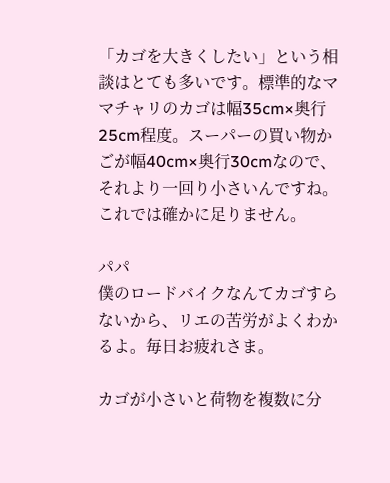「カゴを大きくしたい」という相談はとても多いです。標準的なママチャリのカゴは幅35cm×奥行25cm程度。スーパーの買い物かごが幅40cm×奥行30cmなので、それより一回り小さいんですね。これでは確かに足りません。

パパ
僕のロードバイクなんてカゴすらないから、リエの苦労がよくわかるよ。毎日お疲れさま。

カゴが小さいと荷物を複数に分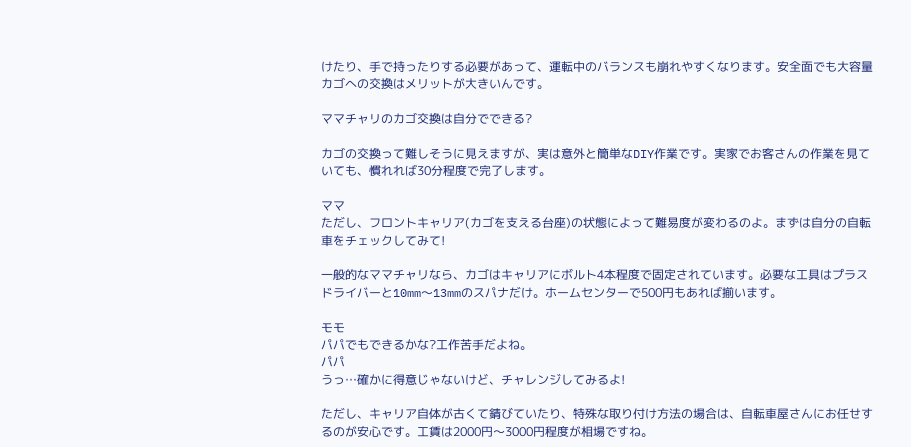けたり、手で持ったりする必要があって、運転中のバランスも崩れやすくなります。安全面でも大容量カゴへの交換はメリットが大きいんです。

ママチャリのカゴ交換は自分でできる?

カゴの交換って難しそうに見えますが、実は意外と簡単なDIY作業です。実家でお客さんの作業を見ていても、慣れれば30分程度で完了します。

ママ
ただし、フロントキャリア(カゴを支える台座)の状態によって難易度が変わるのよ。まずは自分の自転車をチェックしてみて!

一般的なママチャリなら、カゴはキャリアにボルト4本程度で固定されています。必要な工具はプラスドライバーと10mm〜13mmのスパナだけ。ホームセンターで500円もあれば揃います。

モモ
パパでもできるかな?工作苦手だよね。
パパ
うっ…確かに得意じゃないけど、チャレンジしてみるよ!

ただし、キャリア自体が古くて錆びていたり、特殊な取り付け方法の場合は、自転車屋さんにお任せするのが安心です。工賃は2000円〜3000円程度が相場ですね。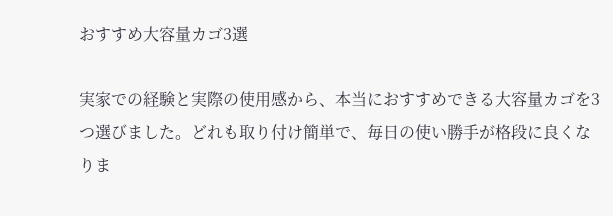おすすめ大容量カゴ3選

実家での経験と実際の使用感から、本当におすすめできる大容量カゴを3つ選びました。どれも取り付け簡単で、毎日の使い勝手が格段に良くなりま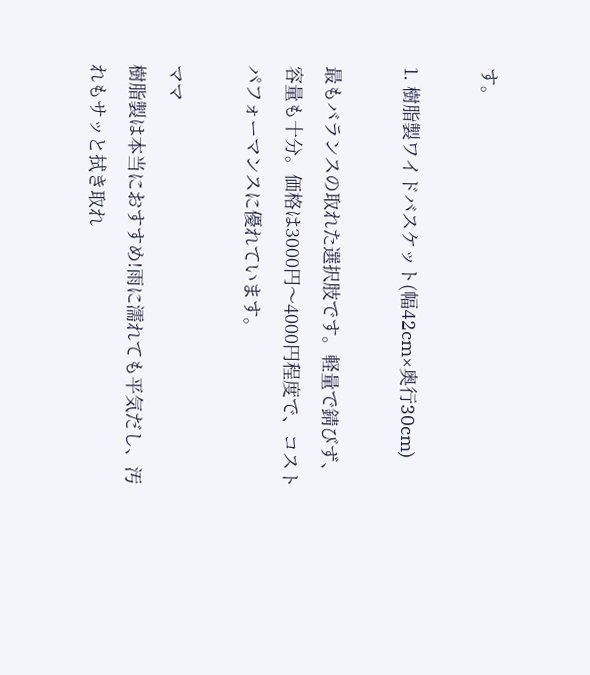す。

1. 樹脂製ワイドバスケット(幅42cm×奥行30cm)

最もバランスの取れた選択肢です。軽量で錆びず、容量も十分。価格は3000円〜4000円程度で、コストパフォーマンスに優れています。

ママ
樹脂製は本当におすすめ!雨に濡れても平気だし、汚れもサッと拭き取れ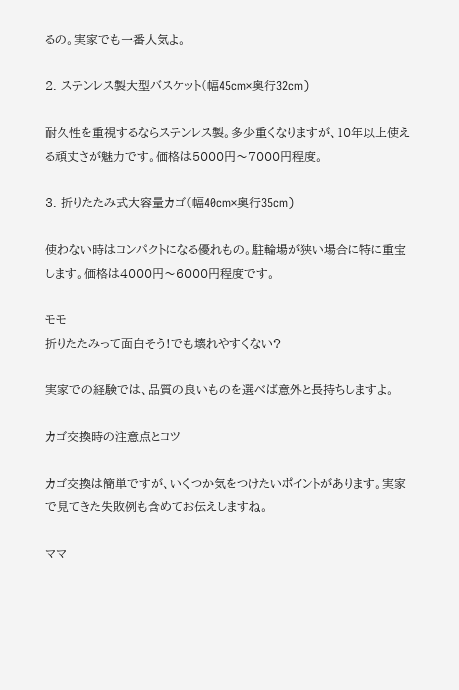るの。実家でも一番人気よ。

2. ステンレス製大型バスケット(幅45cm×奥行32cm)

耐久性を重視するならステンレス製。多少重くなりますが、10年以上使える頑丈さが魅力です。価格は5000円〜7000円程度。

3. 折りたたみ式大容量カゴ(幅40cm×奥行35cm)

使わない時はコンパクトになる優れもの。駐輪場が狭い場合に特に重宝します。価格は4000円〜6000円程度です。

モモ
折りたたみって面白そう!でも壊れやすくない?

実家での経験では、品質の良いものを選べば意外と長持ちしますよ。

カゴ交換時の注意点とコツ

カゴ交換は簡単ですが、いくつか気をつけたいポイントがあります。実家で見てきた失敗例も含めてお伝えしますね。

ママ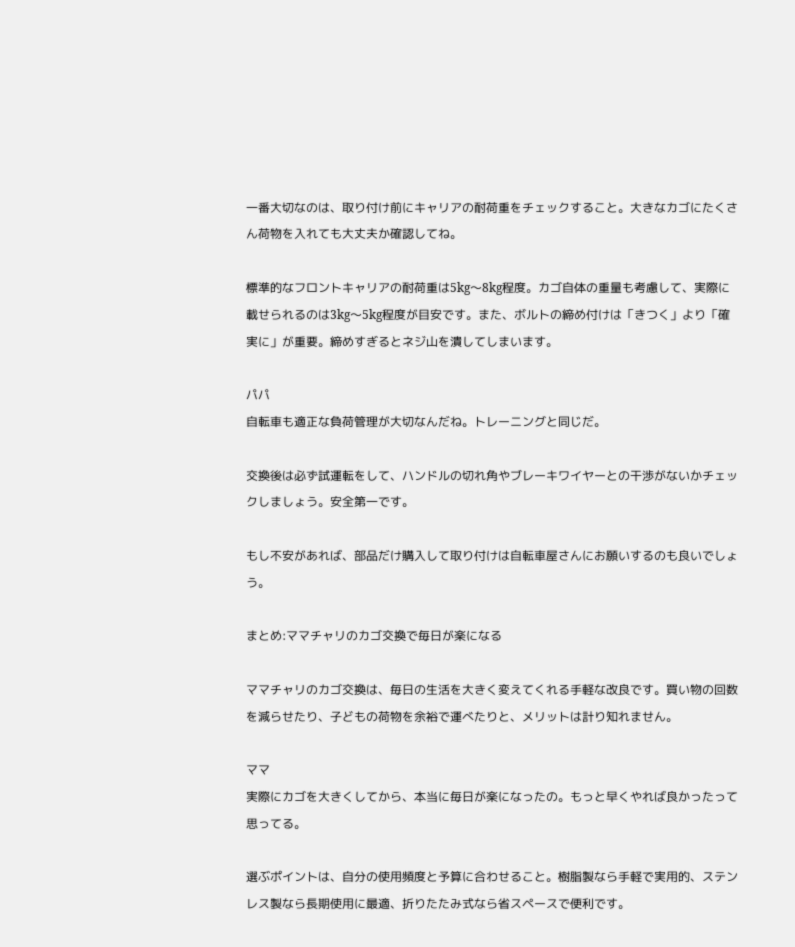一番大切なのは、取り付け前にキャリアの耐荷重をチェックすること。大きなカゴにたくさん荷物を入れても大丈夫か確認してね。

標準的なフロントキャリアの耐荷重は5kg〜8kg程度。カゴ自体の重量も考慮して、実際に載せられるのは3kg〜5kg程度が目安です。また、ボルトの締め付けは「きつく」より「確実に」が重要。締めすぎるとネジ山を潰してしまいます。

パパ
自転車も適正な負荷管理が大切なんだね。トレーニングと同じだ。

交換後は必ず試運転をして、ハンドルの切れ角やブレーキワイヤーとの干渉がないかチェックしましょう。安全第一です。

もし不安があれば、部品だけ購入して取り付けは自転車屋さんにお願いするのも良いでしょう。

まとめ:ママチャリのカゴ交換で毎日が楽になる

ママチャリのカゴ交換は、毎日の生活を大きく変えてくれる手軽な改良です。買い物の回数を減らせたり、子どもの荷物を余裕で運べたりと、メリットは計り知れません。

ママ
実際にカゴを大きくしてから、本当に毎日が楽になったの。もっと早くやれば良かったって思ってる。

選ぶポイントは、自分の使用頻度と予算に合わせること。樹脂製なら手軽で実用的、ステンレス製なら長期使用に最適、折りたたみ式なら省スペースで便利です。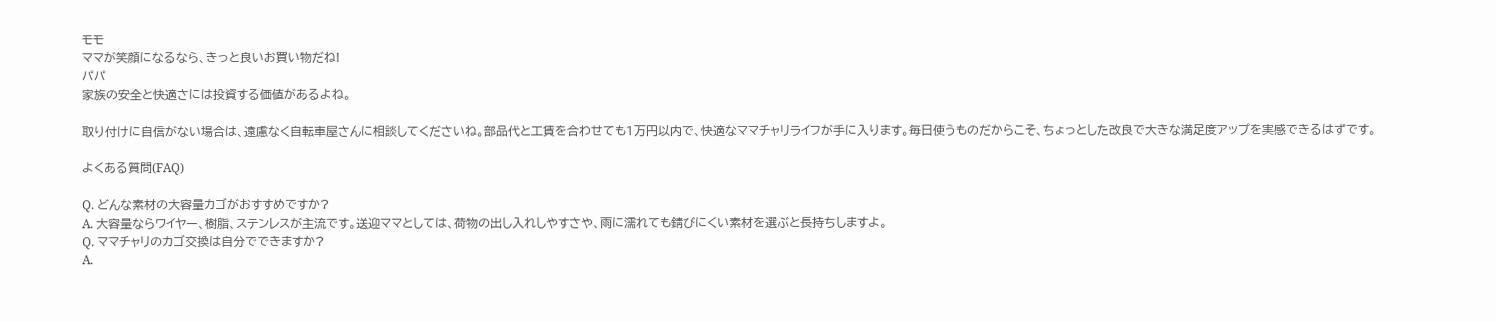モモ
ママが笑顔になるなら、きっと良いお買い物だね!
パパ
家族の安全と快適さには投資する価値があるよね。

取り付けに自信がない場合は、遠慮なく自転車屋さんに相談してくださいね。部品代と工賃を合わせても1万円以内で、快適なママチャリライフが手に入ります。毎日使うものだからこそ、ちょっとした改良で大きな満足度アップを実感できるはずです。

よくある質問(FAQ)

Q. どんな素材の大容量カゴがおすすめですか?
A. 大容量ならワイヤー、樹脂、ステンレスが主流です。送迎ママとしては、荷物の出し入れしやすさや、雨に濡れても錆びにくい素材を選ぶと長持ちしますよ。
Q. ママチャリのカゴ交換は自分でできますか?
A.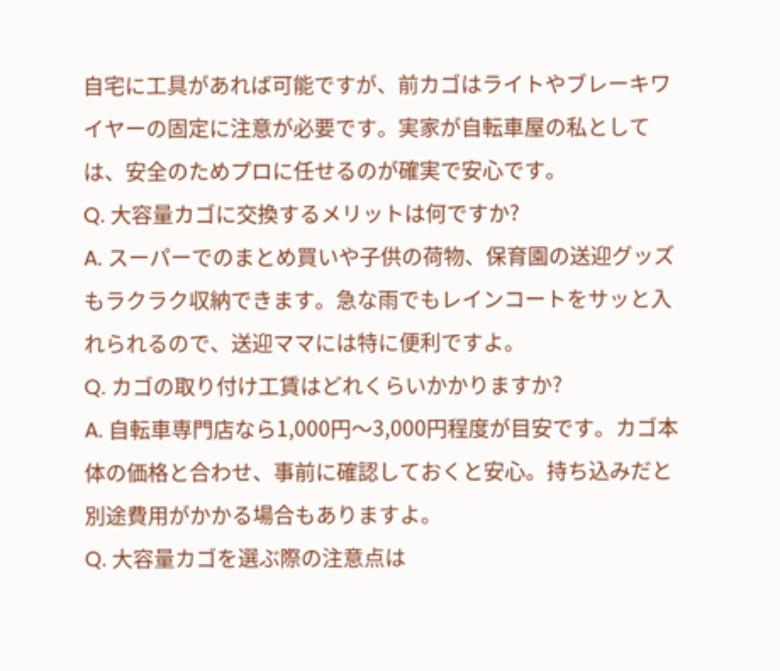自宅に工具があれば可能ですが、前カゴはライトやブレーキワイヤーの固定に注意が必要です。実家が自転車屋の私としては、安全のためプロに任せるのが確実で安心です。
Q. 大容量カゴに交換するメリットは何ですか?
A. スーパーでのまとめ買いや子供の荷物、保育園の送迎グッズもラクラク収納できます。急な雨でもレインコートをサッと入れられるので、送迎ママには特に便利ですよ。
Q. カゴの取り付け工賃はどれくらいかかりますか?
A. 自転車専門店なら1,000円〜3,000円程度が目安です。カゴ本体の価格と合わせ、事前に確認しておくと安心。持ち込みだと別途費用がかかる場合もありますよ。
Q. 大容量カゴを選ぶ際の注意点は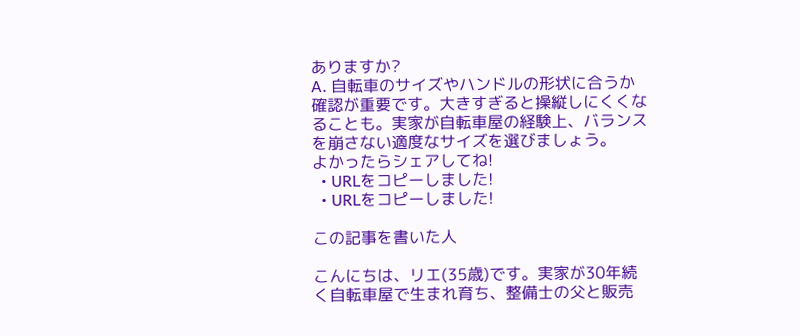ありますか?
A. 自転車のサイズやハンドルの形状に合うか確認が重要です。大きすぎると操縦しにくくなることも。実家が自転車屋の経験上、バランスを崩さない適度なサイズを選びましょう。
よかったらシェアしてね!
  • URLをコピーしました!
  • URLをコピーしました!

この記事を書いた人

こんにちは、リエ(35歳)です。実家が30年続く自転車屋で生まれ育ち、整備士の父と販売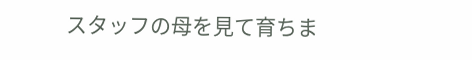スタッフの母を見て育ちま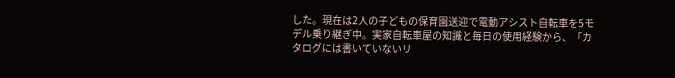した。現在は2人の子どもの保育園送迎で電動アシスト自転車を5モデル乗り継ぎ中。実家自転車屋の知識と毎日の使用経験から、「カタログには書いていないリ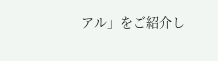アル」をご紹介し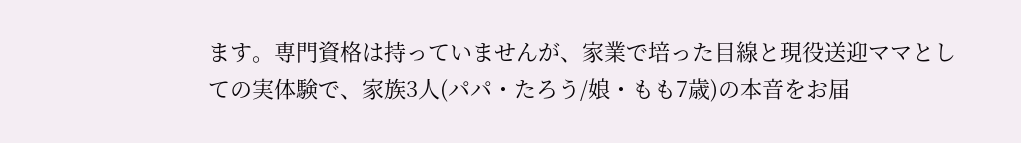ます。専門資格は持っていませんが、家業で培った目線と現役送迎ママとしての実体験で、家族3人(パパ・たろう/娘・もも7歳)の本音をお届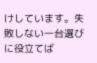けしています。失敗しない一台選びに役立てば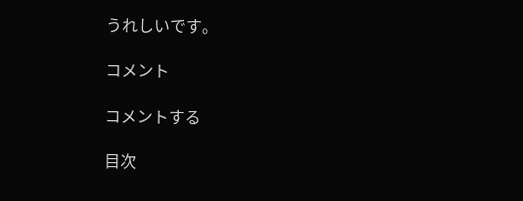うれしいです。

コメント

コメントする

目次